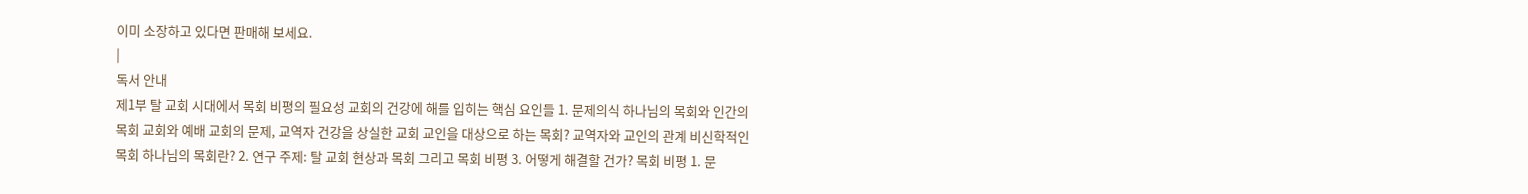이미 소장하고 있다면 판매해 보세요.
|
독서 안내
제1부 탈 교회 시대에서 목회 비평의 필요성 교회의 건강에 해를 입히는 핵심 요인들 1. 문제의식 하나님의 목회와 인간의 목회 교회와 예배 교회의 문제, 교역자 건강을 상실한 교회 교인을 대상으로 하는 목회? 교역자와 교인의 관계 비신학적인 목회 하나님의 목회란? 2. 연구 주제: 탈 교회 현상과 목회 그리고 목회 비평 3. 어떻게 해결할 건가? 목회 비평 1. 문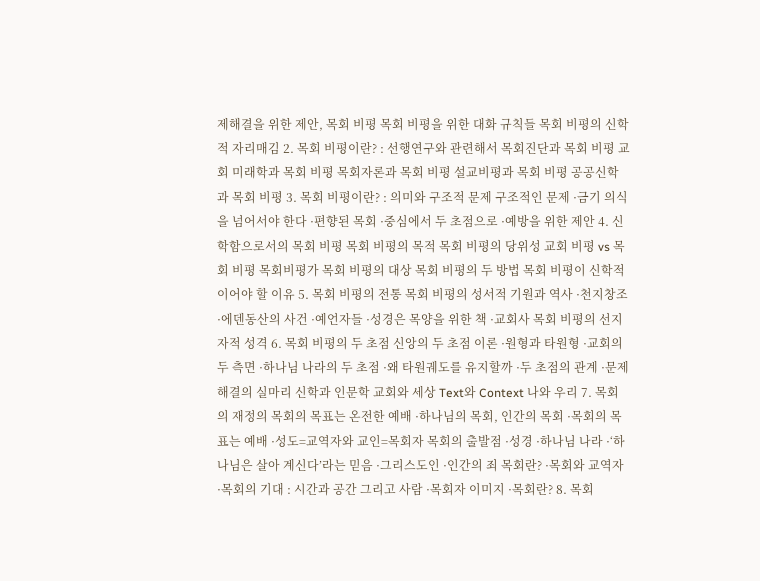제해결을 위한 제안, 목회 비평 목회 비평을 위한 대화 규칙들 목회 비평의 신학적 자리매김 2. 목회 비평이란? : 선행연구와 관련해서 목회진단과 목회 비평 교회 미래학과 목회 비평 목회자론과 목회 비평 설교비평과 목회 비평 공공신학과 목회 비평 3. 목회 비평이란? : 의미와 구조적 문제 구조적인 문제 ·금기 의식을 넘어서야 한다 ·편향된 목회 ·중심에서 두 초점으로 ·예방을 위한 제안 4. 신학함으로서의 목회 비평 목회 비평의 목적 목회 비평의 당위성 교회 비평 vs 목회 비평 목회비평가 목회 비평의 대상 목회 비평의 두 방법 목회 비평이 신학적이어야 할 이유 5. 목회 비평의 전통 목회 비평의 성서적 기원과 역사 ·천지창조 ·에덴동산의 사건 ·예언자들 ·성경은 목양을 위한 책 ·교회사 목회 비평의 선지자적 성격 6. 목회 비평의 두 초점 신앙의 두 초점 이론 ·원형과 타원형 ·교회의 두 측면 ·하나님 나라의 두 초점 ·왜 타원궤도를 유지할까 ·두 초점의 관계 ·문제해결의 실마리 신학과 인문학 교회와 세상 Text와 Context 나와 우리 7. 목회의 재정의 목회의 목표는 온전한 예배 ·하나님의 목회, 인간의 목회 ·목회의 목표는 예배 ·성도=교역자와 교인=목회자 목회의 출발점 ·성경 ·하나님 나라 ·‘하나님은 살아 계신다’라는 믿음 ·그리스도인 ·인간의 죄 목회란? ·목회와 교역자 ·목회의 기대 : 시간과 공간 그리고 사람 ·목회자 이미지 ·목회란? 8. 목회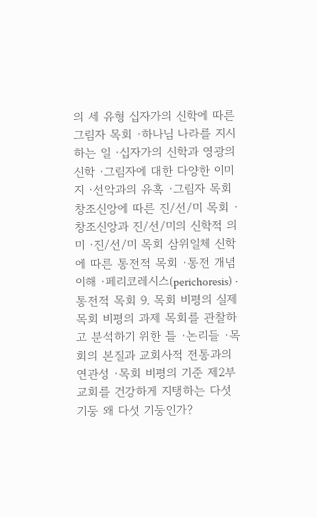의 세 유형 십자가의 신학에 따른 그림자 목회 ·하나님 나라를 지시하는 일 ·십자가의 신학과 영광의 신학 ·그림자에 대한 다양한 이미지 ·선악과의 유혹 ·그림자 목회 창조신앙에 따른 진/선/미 목회 ·창조신앙과 진/선/미의 신학적 의미 ·진/선/미 목회 삼위일체 신학에 따른 통전적 목회 ·통전 개념 이해 ·페리코레시스(perichoresis) ·통전적 목회 9. 목회 비평의 실제 목회 비평의 과제 목회를 관찰하고 분석하기 위한 틀 ·논리들 ·목회의 본질과 교회사적 전통과의 연관성 ·목회 비평의 기준 제2부 교회를 건강하게 지탱하는 다섯 기둥 왜 다섯 기둥인가?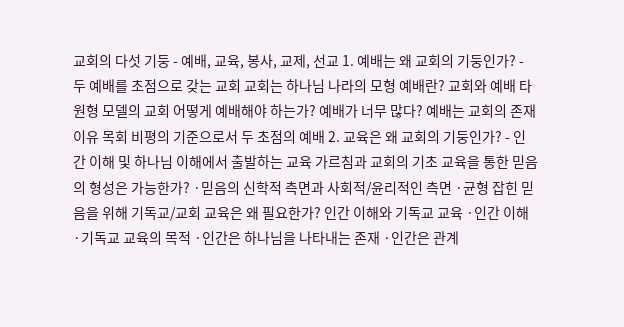교회의 다섯 기둥 - 예배, 교육, 봉사, 교제, 선교 1. 예배는 왜 교회의 기둥인가? - 두 예배를 초점으로 갖는 교회 교회는 하나님 나라의 모형 예배란? 교회와 예배 타원형 모델의 교회 어떻게 예배해야 하는가? 예배가 너무 많다? 예배는 교회의 존재 이유 목회 비평의 기준으로서 두 초점의 예배 2. 교육은 왜 교회의 기둥인가? - 인간 이해 및 하나님 이해에서 출발하는 교육 가르침과 교회의 기초 교육을 통한 믿음의 형성은 가능한가? ·믿음의 신학적 측면과 사회적/윤리적인 측면 ·균형 잡힌 믿음을 위해 기독교/교회 교육은 왜 필요한가? 인간 이해와 기독교 교육 ·인간 이해 ·기독교 교육의 목적 ·인간은 하나님을 나타내는 존재 ·인간은 관계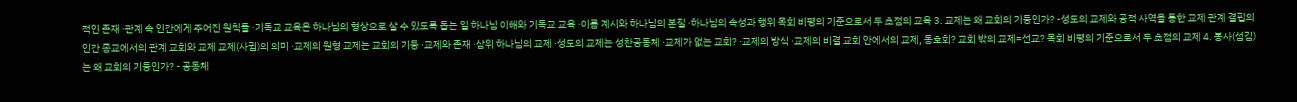적인 존재 ·관계 속 인간에게 주어진 원칙들 ·기독교 교육은 하나님의 형상으로 살 수 있도록 돕는 일 하나님 이해와 기독교 교육 ·이름 계시와 하나님의 본질 ·하나님의 속성과 행위 목회 비평의 기준으로서 두 초점의 교육 3. 교제는 왜 교회의 기둥인가? -성도의 교제와 공적 사역을 통한 교제 관계 결핍의 인간 종교에서의 관계 교회와 교제 교제(사귐)의 의미 ·교제의 원형 교제는 교회의 기둥 ·교제와 존재 ·삼위 하나님의 교제 ·성도의 교제는 성찬공동체 ·교제가 없는 교회? ·교제의 방식 ·교제의 비결 교회 안에서의 교제, 동호회? 교회 밖의 교제=선교? 목회 비평의 기준으로서 두 초점의 교제 4. 봉사(섬김)는 왜 교회의 기둥인가? - 공동체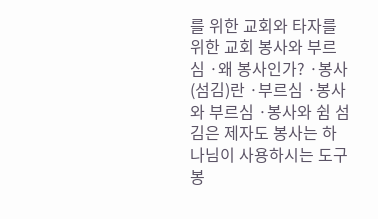를 위한 교회와 타자를 위한 교회 봉사와 부르심 ·왜 봉사인가? ·봉사(섬김)란 ·부르심 ·봉사와 부르심 ·봉사와 쉼 섬김은 제자도 봉사는 하나님이 사용하시는 도구 봉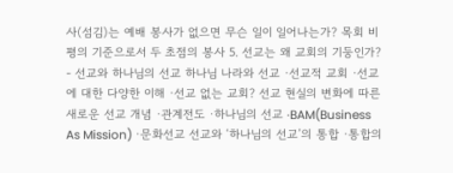사(섬김)는 예배 봉사가 없으면 무슨 일이 일어나는가? 목회 비평의 기준으로서 두 초점의 봉사 5. 선교는 왜 교회의 기둥인가? - 선교와 하나님의 선교 하나님 나라와 선교 ·선교적 교회 ·선교에 대한 다양한 이해 ·선교 없는 교회? 선교 현실의 변화에 따른 새로운 선교 개념 ·관계전도 ·하나님의 선교 ·BAM(Business As Mission) ·문화선교 선교와 ‘하나님의 선교’의 통합 ·통합의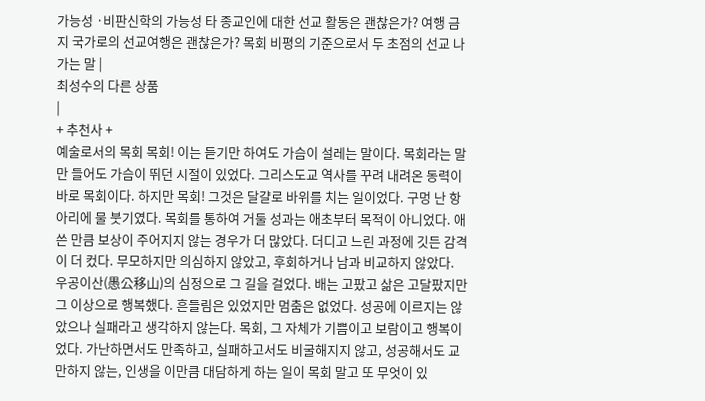가능성 ·비판신학의 가능성 타 종교인에 대한 선교 활동은 괜찮은가? 여행 금지 국가로의 선교여행은 괜찮은가? 목회 비평의 기준으로서 두 초점의 선교 나가는 말 |
최성수의 다른 상품
|
+ 추천사 +
예술로서의 목회 목회! 이는 듣기만 하여도 가슴이 설레는 말이다. 목회라는 말만 들어도 가슴이 뛰던 시절이 있었다. 그리스도교 역사를 꾸려 내려온 동력이 바로 목회이다. 하지만 목회! 그것은 달걀로 바위를 치는 일이었다. 구멍 난 항아리에 물 붓기였다. 목회를 통하여 거둘 성과는 애초부터 목적이 아니었다. 애쓴 만큼 보상이 주어지지 않는 경우가 더 많았다. 더디고 느린 과정에 깃든 감격이 더 컸다. 무모하지만 의심하지 않았고, 후회하거나 남과 비교하지 않았다. 우공이산(愚公移山)의 심정으로 그 길을 걸었다. 배는 고팠고 삶은 고달팠지만 그 이상으로 행복했다. 흔들림은 있었지만 멈춤은 없었다. 성공에 이르지는 않았으나 실패라고 생각하지 않는다. 목회, 그 자체가 기쁨이고 보람이고 행복이었다. 가난하면서도 만족하고, 실패하고서도 비굴해지지 않고, 성공해서도 교만하지 않는, 인생을 이만큼 대담하게 하는 일이 목회 말고 또 무엇이 있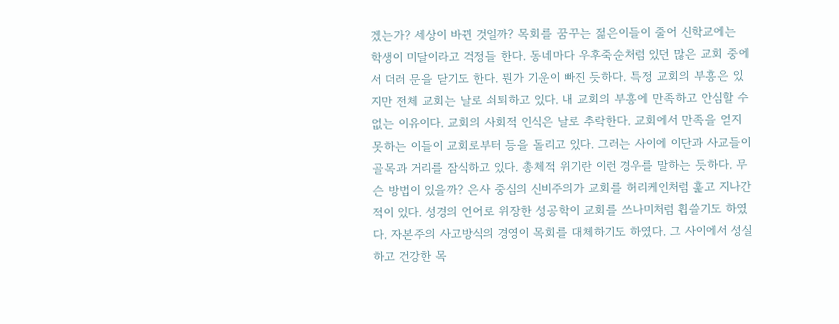겠는가? 세상이 바뀐 것일까? 목회를 꿈꾸는 젊은이들이 줄어 신학교에는 학생이 미달이라고 걱정들 한다. 동네마다 우후죽순처럼 있던 많은 교회 중에서 더러 문을 닫기도 한다. 뭔가 기운이 빠진 듯하다. 특정 교회의 부흥은 있지만 전체 교회는 날로 쇠퇴하고 있다. 내 교회의 부흥에 만족하고 안심할 수 없는 이유이다. 교회의 사회적 인식은 날로 추락한다. 교회에서 만족을 얻지 못하는 이들이 교회로부터 등을 돌리고 있다. 그러는 사이에 이단과 사교들이 골목과 거리를 잠식하고 있다. 총체적 위기란 이런 경우를 말하는 듯하다. 무슨 방법이 있을까? 은사 중심의 신비주의가 교회를 허리케인처럼 훑고 지나간 적이 있다. 성경의 언어로 위장한 성공학이 교회를 쓰나미처럼 휩쓸기도 하였다. 자본주의 사고방식의 경영이 목회를 대체하기도 하였다. 그 사이에서 성실하고 건강한 목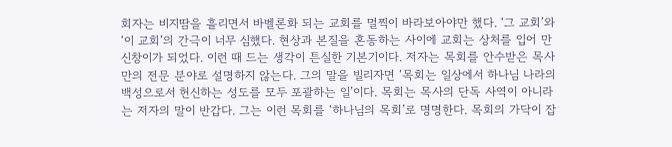회자는 비지땀을 흘리면서 바벨론화 되는 교회를 멀찍이 바라보아야만 했다. ‘그 교회’와 ‘이 교회’의 간극이 너무 심했다. 현상과 본질을 혼동하는 사이에 교회는 상처를 입어 만신창이가 되었다. 이런 때 드는 생각이 튼실한 기본기이다. 저자는 목회를 안수받은 목사만의 전문 분야로 설명하지 않는다. 그의 말을 빌리자면 ‘목회는 일상에서 하나님 나라의 백성으로서 헌신하는 성도를 모두 포괄하는 일’이다. 목회는 목사의 단독 사역이 아니라는 저자의 말이 반갑다. 그는 이런 목회를 ‘하나님의 목회’로 명명한다. 목회의 가닥이 잡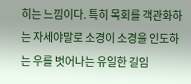히는 느낌이다. 특히 목회를 객관화하는 자세야말로 소경이 소경을 인도하는 우를 벗어나는 유일한 길임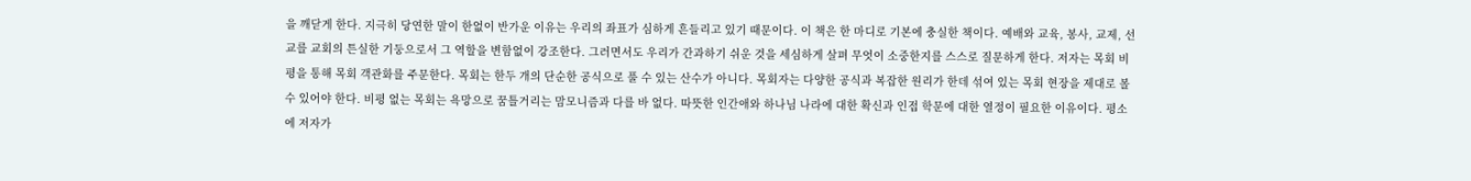을 깨닫게 한다. 지극히 당연한 말이 한없이 반가운 이유는 우리의 좌표가 심하게 흔들리고 있기 때문이다. 이 책은 한 마디로 기본에 충실한 책이다. 예배와 교육, 봉사, 교제, 선교를 교회의 튼실한 기둥으로서 그 역할을 변함없이 강조한다. 그러면서도 우리가 간과하기 쉬운 것을 세심하게 살펴 무엇이 소중한지를 스스로 질문하게 한다. 저자는 목회 비평을 통해 목회 객관화를 주문한다. 목회는 한두 개의 단순한 공식으로 풀 수 있는 산수가 아니다. 목회자는 다양한 공식과 복잡한 원리가 한데 섞여 있는 목회 현장을 제대로 볼 수 있어야 한다. 비평 없는 목회는 욕망으로 꿈틀거리는 맘모니즘과 다를 바 없다. 따뜻한 인간애와 하나님 나라에 대한 확신과 인접 학문에 대한 열정이 필요한 이유이다. 평소에 저자가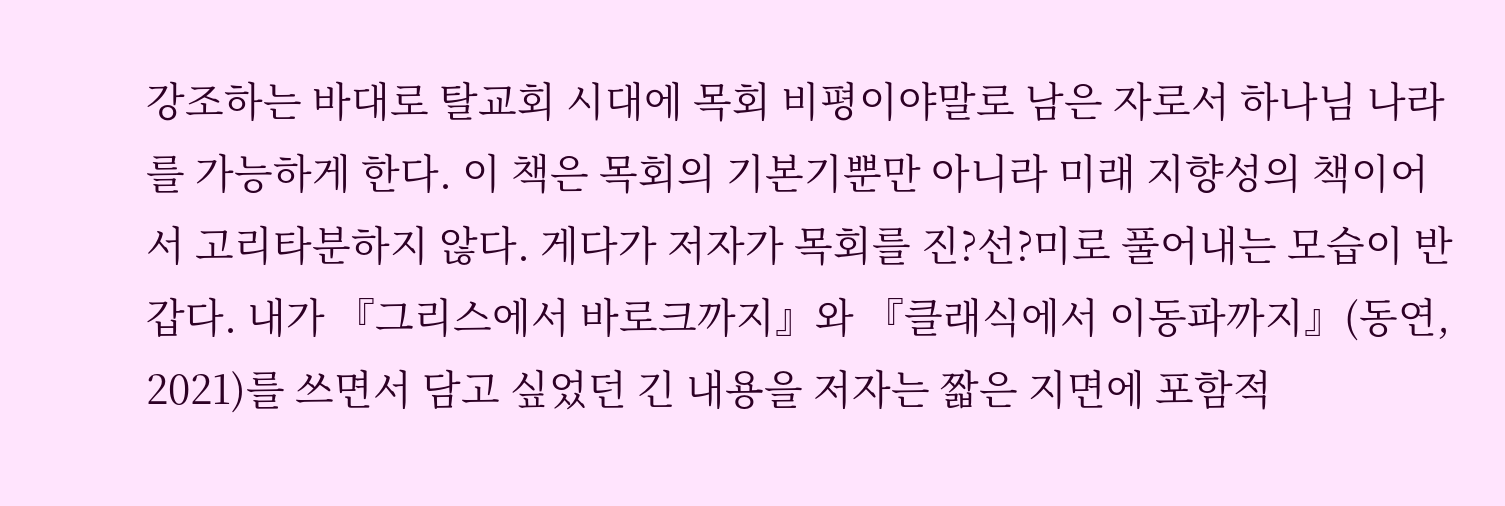강조하는 바대로 탈교회 시대에 목회 비평이야말로 남은 자로서 하나님 나라를 가능하게 한다. 이 책은 목회의 기본기뿐만 아니라 미래 지향성의 책이어서 고리타분하지 않다. 게다가 저자가 목회를 진?선?미로 풀어내는 모습이 반갑다. 내가 『그리스에서 바로크까지』와 『클래식에서 이동파까지』(동연, 2021)를 쓰면서 담고 싶었던 긴 내용을 저자는 짧은 지면에 포함적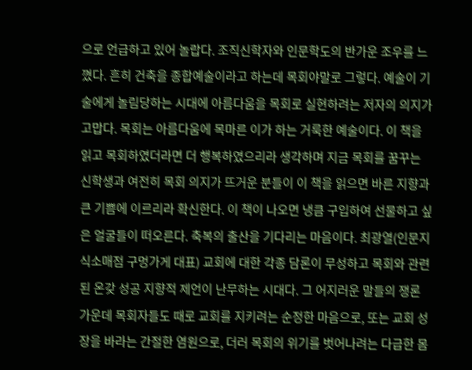으로 언급하고 있어 놀랍다. 조직신학자와 인문학도의 반가운 조우를 느꼈다. 흔히 건축을 종합예술이라고 하는데 목회야말로 그렇다. 예술이 기술에게 놀림당하는 시대에 아름다움을 목회로 실현하려는 저자의 의지가 고맙다. 목회는 아름다움에 목마른 이가 하는 거룩한 예술이다. 이 책을 읽고 목회하였더라면 더 행복하였으리라 생각하며 지금 목회를 꿈꾸는 신학생과 여전히 목회 의지가 뜨거운 분들이 이 책을 읽으면 바른 지향과 큰 기쁨에 이르리라 확신한다. 이 책이 나오면 냉큼 구입하여 선물하고 싶은 얼굴들이 떠오른다. 축복의 출산을 기다리는 마음이다. 최광열(인문지식소매점 구멍가게 대표) 교회에 대한 각종 담론이 무성하고 목회와 관련된 온갖 성공 지향적 제언이 난무하는 시대다. 그 어지러운 말들의 쟁론 가운데 목회자들도 때로 교회를 지키려는 순정한 마음으로, 또는 교회 성장을 바라는 간절한 염원으로, 더러 목회의 위기를 벗어나려는 다급한 몸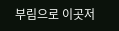부림으로 이곳저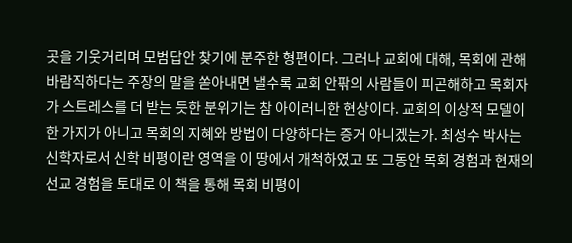곳을 기웃거리며 모범답안 찾기에 분주한 형편이다. 그러나 교회에 대해, 목회에 관해 바람직하다는 주장의 말을 쏟아내면 낼수록 교회 안팎의 사람들이 피곤해하고 목회자가 스트레스를 더 받는 듯한 분위기는 참 아이러니한 현상이다. 교회의 이상적 모델이 한 가지가 아니고 목회의 지혜와 방법이 다양하다는 증거 아니겠는가. 최성수 박사는 신학자로서 신학 비평이란 영역을 이 땅에서 개척하였고 또 그동안 목회 경험과 현재의 선교 경험을 토대로 이 책을 통해 목회 비평이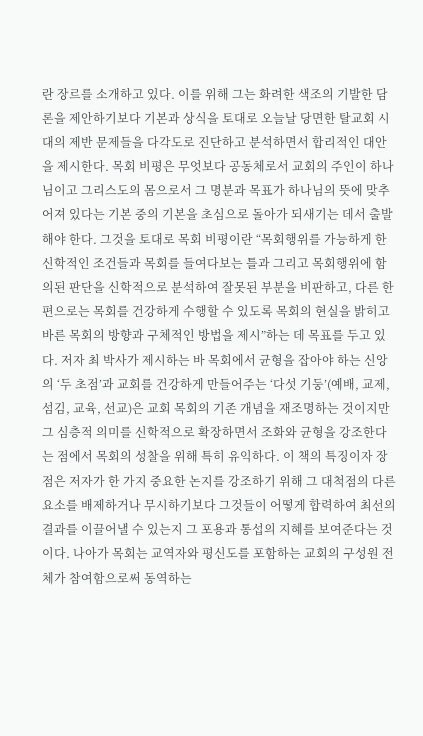란 장르를 소개하고 있다. 이를 위해 그는 화려한 색조의 기발한 담론을 제안하기보다 기본과 상식을 토대로 오늘날 당면한 탈교회 시대의 제반 문제들을 다각도로 진단하고 분석하면서 합리적인 대안을 제시한다. 목회 비평은 무엇보다 공동체로서 교회의 주인이 하나님이고 그리스도의 몸으로서 그 명분과 목표가 하나님의 뜻에 맞추어져 있다는 기본 중의 기본을 초심으로 돌아가 되새기는 데서 출발해야 한다. 그것을 토대로 목회 비평이란 “목회행위를 가능하게 한 신학적인 조건들과 목회를 들여다보는 틀과 그리고 목회행위에 함의된 판단을 신학적으로 분석하여 잘못된 부분을 비판하고, 다른 한편으로는 목회를 건강하게 수행할 수 있도록 목회의 현실을 밝히고 바른 목회의 방향과 구체적인 방법을 제시”하는 데 목표를 두고 있다. 저자 최 박사가 제시하는 바 목회에서 균형을 잡아야 하는 신앙의 ‘두 초점’과 교회를 건강하게 만들어주는 ‘다섯 기둥’(예배, 교제, 섬김, 교육, 선교)은 교회 목회의 기존 개념을 재조명하는 것이지만 그 심층적 의미를 신학적으로 확장하면서 조화와 균형을 강조한다는 점에서 목회의 성찰을 위해 특히 유익하다. 이 책의 특징이자 장점은 저자가 한 가지 중요한 논지를 강조하기 위해 그 대척점의 다른 요소를 배제하거나 무시하기보다 그것들이 어떻게 합력하여 최선의 결과를 이끌어낼 수 있는지 그 포용과 통섭의 지혜를 보여준다는 것이다. 나아가 목회는 교역자와 평신도를 포함하는 교회의 구성원 전체가 참여함으로써 동역하는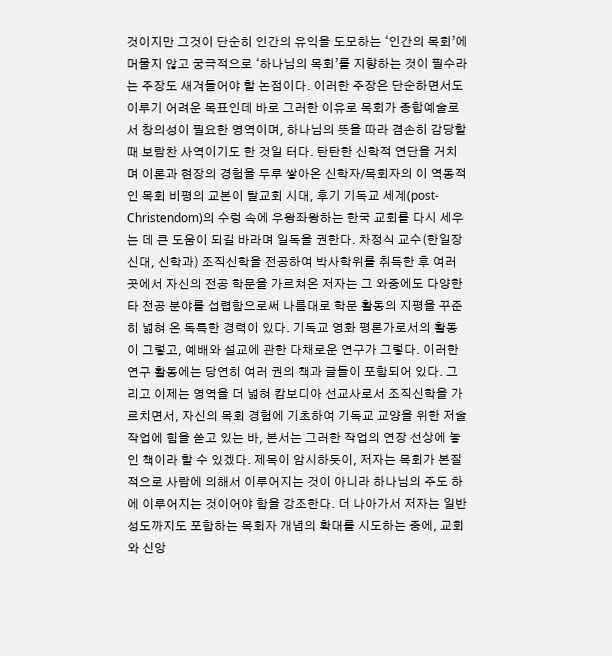것이지만 그것이 단순히 인간의 유익을 도모하는 ‘인간의 목회’에 머물지 않고 궁극적으로 ‘하나님의 목회’를 지향하는 것이 필수라는 주장도 새겨들어야 할 논점이다. 이러한 주장은 단순하면서도 이루기 어려운 목표인데 바로 그러한 이유로 목회가 종합예술로서 창의성이 필요한 영역이며, 하나님의 뜻을 따라 겸손히 감당할 때 보람찬 사역이기도 한 것일 터다. 탄탄한 신학적 연단을 거치며 이론과 현장의 경험을 두루 쌓아온 신학자/목회자의 이 역동적인 목회 비평의 교본이 탈교회 시대, 후기 기독교 세계(post-Christendom)의 수렁 속에 우왕좌왕하는 한국 교회를 다시 세우는 데 큰 도움이 되길 바라며 일독을 권한다. 차정식 교수(한일장신대, 신학과) 조직신학을 전공하여 박사학위를 취득한 후 여러 곳에서 자신의 전공 학문을 가르쳐온 저자는 그 와중에도 다양한 타 전공 분야를 섭렵함으로써 나름대로 학문 활동의 지평을 꾸준히 넓혀 온 독특한 경력이 있다. 기독교 영화 평론가로서의 활동이 그렇고, 예배와 설교에 관한 다채로운 연구가 그렇다. 이러한 연구 활동에는 당연히 여러 권의 책과 글들이 포함되어 있다. 그리고 이제는 영역을 더 넓혀 캄보디아 선교사로서 조직신학을 가르치면서, 자신의 목회 경험에 기초하여 기독교 교양을 위한 저술 작업에 힘을 쏟고 있는 바, 본서는 그러한 작업의 연장 선상에 놓인 책이라 할 수 있겠다. 제목이 암시하듯이, 저자는 목회가 본질적으로 사람에 의해서 이루어지는 것이 아니라 하나님의 주도 하에 이루어지는 것이어야 함을 강조한다. 더 나아가서 저자는 일반 성도까지도 포함하는 목회자 개념의 확대를 시도하는 중에, 교회와 신앙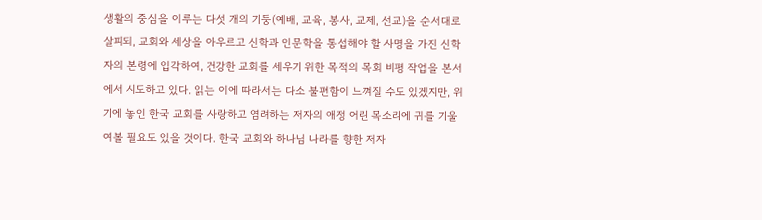생활의 중심을 이루는 다섯 개의 기둥(예배, 교육, 봉사, 교제, 선교)을 순서대로 살피되, 교회와 세상을 아우르고 신학과 인문학을 통섭해야 할 사명을 가진 신학자의 본령에 입각하여, 건강한 교회를 세우기 위한 목적의 목회 비평 작업을 본서에서 시도하고 있다. 읽는 이에 따라서는 다소 불편함이 느껴질 수도 있겠지만, 위기에 놓인 한국 교회를 사랑하고 염려하는 저자의 애정 어린 목소리에 귀를 기울여볼 필요도 있을 것이다. 한국 교회와 하나님 나라를 향한 저자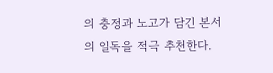의 충정과 노고가 담긴 본서의 일독을 적극 추천한다.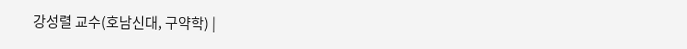강성렬 교수(호남신대, 구약학) |